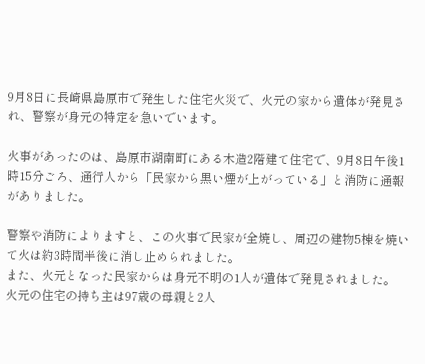9月8日に長崎県島原市で発生した住宅火災で、火元の家から遺体が発見され、警察が身元の特定を急いでいます。

火事があったのは、島原市湖南町にある木造2階建て住宅で、9月8日午後1時15分ごろ、通行人から「民家から黒い煙が上がっている」と消防に通報がありました。

警察や消防によりますと、この火事で民家が全焼し、周辺の建物5棟を焼いて火は約3時間半後に消し止められました。
また、火元となった民家からは身元不明の1人が遺体で発見されました。
火元の住宅の持ち主は97歳の母親と2人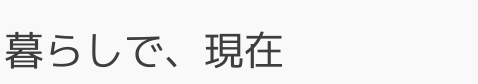暮らしで、現在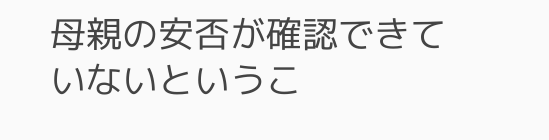母親の安否が確認できていないというこ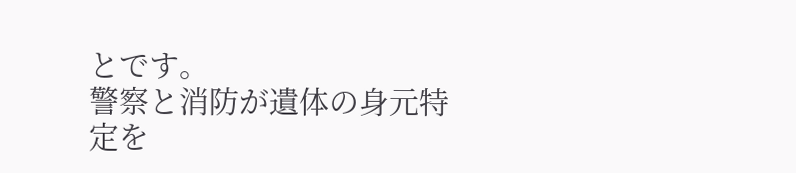とです。
警察と消防が遺体の身元特定を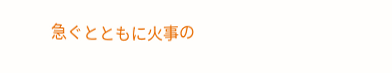急ぐとともに火事の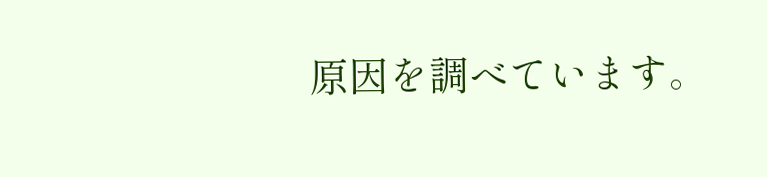原因を調べています。